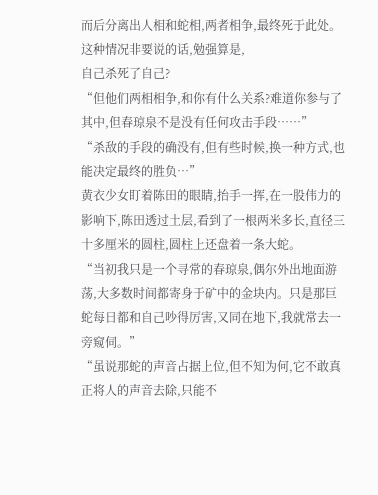而后分离出人相和蛇相,两者相争,最终死于此处。
这种情况非要说的话,勉强算是,
自己杀死了自己?
“但他们两相相争,和你有什么关系?难道你参与了其中,但春琼泉不是没有任何攻击手段……”
“杀敌的手段的确没有,但有些时候,换一种方式,也能决定最终的胜负…”
黄衣少女盯着陈田的眼睛,抬手一挥,在一股伟力的影响下,陈田透过土层,看到了一根两米多长,直径三十多厘米的圆柱,圆柱上还盘着一条大蛇。
“当初我只是一个寻常的春琼泉,偶尔外出地面游荡,大多数时间都寄身于矿中的金块内。只是那巨蛇每日都和自己吵得厉害,又同在地下,我就常去一旁窥伺。”
“虽说那蛇的声音占据上位,但不知为何,它不敢真正将人的声音去除,只能不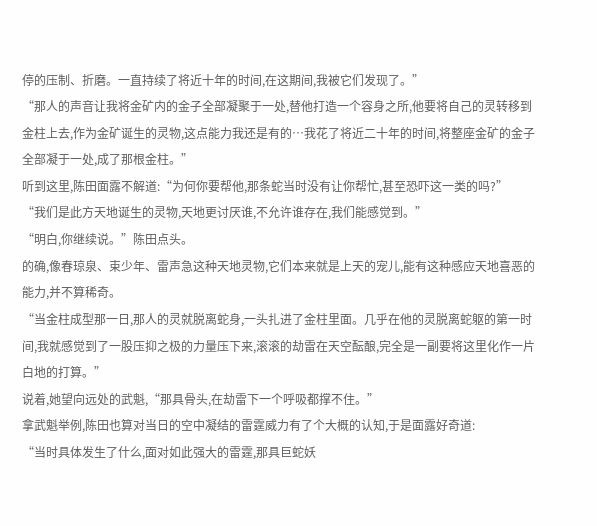停的压制、折磨。一直持续了将近十年的时间,在这期间,我被它们发现了。”
“那人的声音让我将金矿内的金子全部凝聚于一处,替他打造一个容身之所,他要将自己的灵转移到金柱上去,作为金矿诞生的灵物,这点能力我还是有的…我花了将近二十年的时间,将整座金矿的金子全部凝于一处,成了那根金柱。”
听到这里,陈田面露不解道:“为何你要帮他,那条蛇当时没有让你帮忙,甚至恐吓这一类的吗?”
“我们是此方天地诞生的灵物,天地更讨厌谁,不允许谁存在,我们能感觉到。”
“明白,你继续说。”陈田点头。
的确,像春琼泉、束少年、雷声急这种天地灵物,它们本来就是上天的宠儿,能有这种感应天地喜恶的能力,并不算稀奇。
“当金柱成型那一日,那人的灵就脱离蛇身,一头扎进了金柱里面。几乎在他的灵脱离蛇躯的第一时间,我就感觉到了一股压抑之极的力量压下来,滚滚的劫雷在天空酝酿,完全是一副要将这里化作一片白地的打算。”
说着,她望向远处的武魁,“那具骨头,在劫雷下一个呼吸都撑不住。”
拿武魁举例,陈田也算对当日的空中凝结的雷霆威力有了个大概的认知,于是面露好奇道:
“当时具体发生了什么,面对如此强大的雷霆,那具巨蛇妖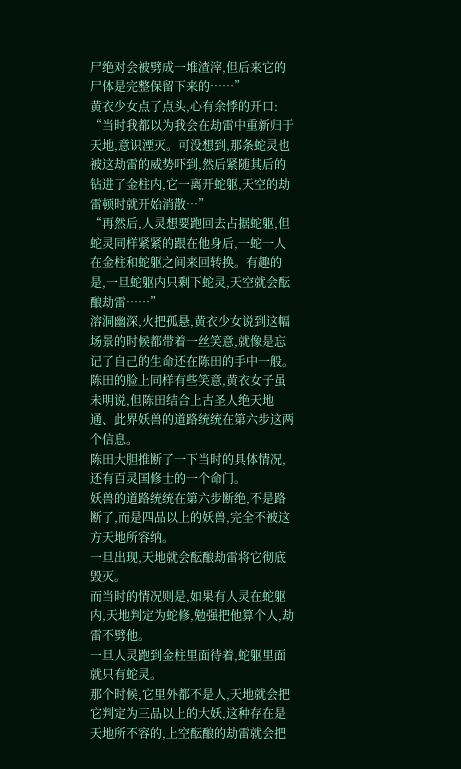尸绝对会被劈成一堆渣滓,但后来它的尸体是完整保留下来的……”
黄衣少女点了点头,心有余悸的开口:
“当时我都以为我会在劫雷中重新归于天地,意识湮灭。可没想到,那条蛇灵也被这劫雷的威势吓到,然后紧随其后的钻进了金柱内,它一离开蛇躯,天空的劫雷顿时就开始消散…”
“再然后,人灵想要跑回去占据蛇躯,但蛇灵同样紧紧的跟在他身后,一蛇一人在金柱和蛇躯之间来回转换。有趣的是,一旦蛇躯内只剩下蛇灵,天空就会酝酿劫雷……”
溶洞幽深,火把孤悬,黄衣少女说到这幅场景的时候都带着一丝笑意,就像是忘记了自己的生命还在陈田的手中一般。
陈田的脸上同样有些笑意,黄衣女子虽未明说,但陈田结合上古圣人绝天地通、此界妖兽的道路统统在第六步这两个信息。
陈田大胆推断了一下当时的具体情况,还有百灵国修士的一个命门。
妖兽的道路统统在第六步断绝,不是路断了,而是四品以上的妖兽,完全不被这方天地所容纳。
一旦出现,天地就会酝酿劫雷将它彻底毁灭。
而当时的情况则是,如果有人灵在蛇躯内,天地判定为蛇修,勉强把他算个人,劫雷不劈他。
一旦人灵跑到金柱里面待着,蛇躯里面就只有蛇灵。
那个时候,它里外都不是人,天地就会把它判定为三品以上的大妖,这种存在是天地所不容的,上空酝酿的劫雷就会把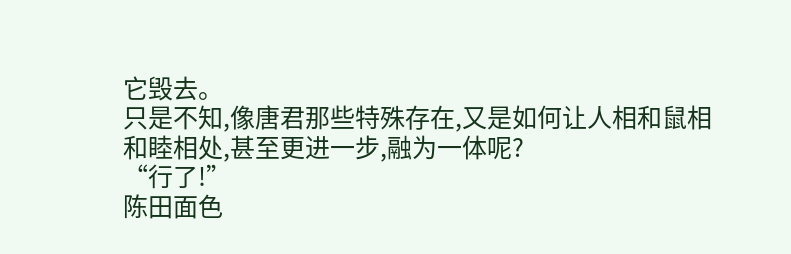它毁去。
只是不知,像唐君那些特殊存在,又是如何让人相和鼠相和睦相处,甚至更进一步,融为一体呢?
“行了!”
陈田面色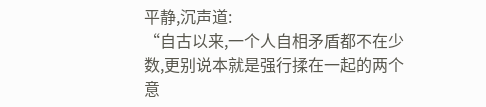平静,沉声道:
“自古以来,一个人自相矛盾都不在少数,更别说本就是强行揉在一起的两个意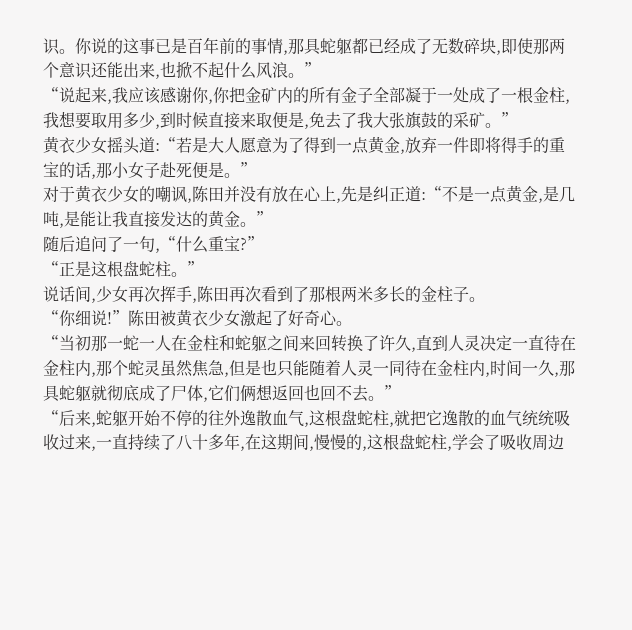识。你说的这事已是百年前的事情,那具蛇躯都已经成了无数碎块,即使那两个意识还能出来,也掀不起什么风浪。”
“说起来,我应该感谢你,你把金矿内的所有金子全部凝于一处成了一根金柱,我想要取用多少,到时候直接来取便是,免去了我大张旗鼓的采矿。”
黄衣少女摇头道:“若是大人愿意为了得到一点黄金,放弃一件即将得手的重宝的话,那小女子赴死便是。”
对于黄衣少女的嘲讽,陈田并没有放在心上,先是纠正道:“不是一点黄金,是几吨,是能让我直接发达的黄金。”
随后追问了一句,“什么重宝?”
“正是这根盘蛇柱。”
说话间,少女再次挥手,陈田再次看到了那根两米多长的金柱子。
“你细说!”陈田被黄衣少女激起了好奇心。
“当初那一蛇一人在金柱和蛇躯之间来回转换了许久,直到人灵决定一直待在金柱内,那个蛇灵虽然焦急,但是也只能随着人灵一同待在金柱内,时间一久,那具蛇躯就彻底成了尸体,它们俩想返回也回不去。”
“后来,蛇躯开始不停的往外逸散血气,这根盘蛇柱,就把它逸散的血气统统吸收过来,一直持续了八十多年,在这期间,慢慢的,这根盘蛇柱,学会了吸收周边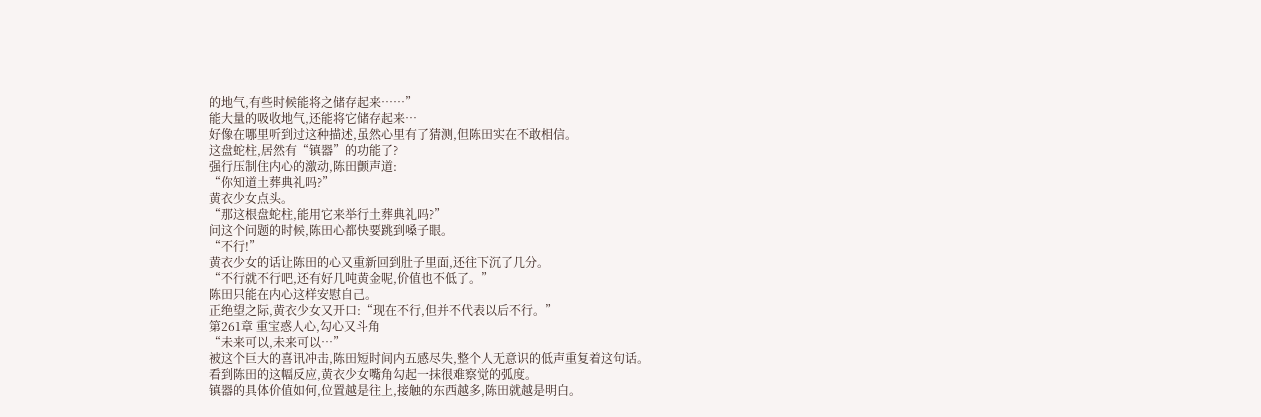的地气,有些时候能将之储存起来……”
能大量的吸收地气,还能将它储存起来…
好像在哪里听到过这种描述,虽然心里有了猜测,但陈田实在不敢相信。
这盘蛇柱,居然有“镇器”的功能了?
强行压制住内心的激动,陈田颤声道:
“你知道土葬典礼吗?”
黄衣少女点头。
“那这根盘蛇柱,能用它来举行土葬典礼吗?”
问这个问题的时候,陈田心都快要跳到嗓子眼。
“不行!”
黄衣少女的话让陈田的心又重新回到肚子里面,还往下沉了几分。
“不行就不行吧,还有好几吨黄金呢,价值也不低了。”
陈田只能在内心这样安慰自己。
正绝望之际,黄衣少女又开口:“现在不行,但并不代表以后不行。”
第261章 重宝惑人心,勾心又斗角
“未来可以,未来可以…”
被这个巨大的喜讯冲击,陈田短时间内五感尽失,整个人无意识的低声重复着这句话。
看到陈田的这幅反应,黄衣少女嘴角勾起一抹很难察觉的弧度。
镇器的具体价值如何,位置越是往上,接触的东西越多,陈田就越是明白。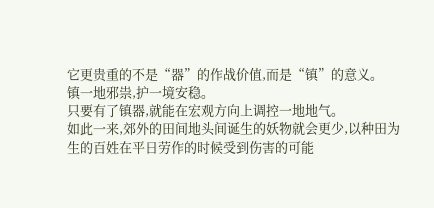它更贵重的不是“器”的作战价值,而是“镇”的意义。
镇一地邪祟,护一境安稳。
只要有了镇器,就能在宏观方向上调控一地地气。
如此一来,郊外的田间地头间诞生的妖物就会更少,以种田为生的百姓在平日劳作的时候受到伤害的可能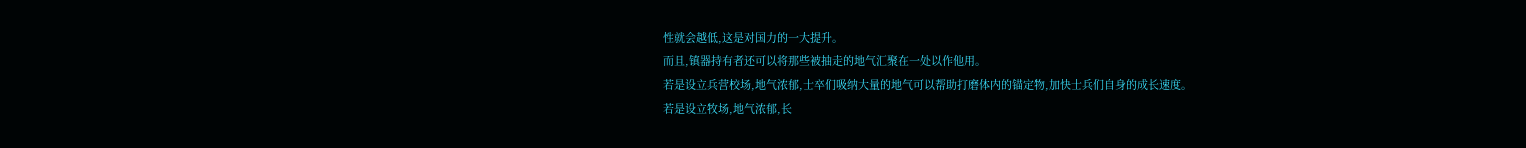性就会越低,这是对国力的一大提升。
而且,镇器持有者还可以将那些被抽走的地气汇聚在一处以作他用。
若是设立兵营校场,地气浓郁,士卒们吸纳大量的地气可以帮助打磨体内的锚定物,加快士兵们自身的成长速度。
若是设立牧场,地气浓郁,长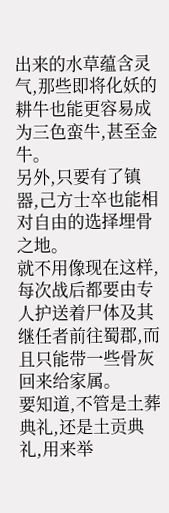出来的水草蕴含灵气,那些即将化妖的耕牛也能更容易成为三色蛮牛,甚至金牛。
另外,只要有了镇器,己方士卒也能相对自由的选择埋骨之地。
就不用像现在这样,每次战后都要由专人护送着尸体及其继任者前往蜀郡,而且只能带一些骨灰回来给家属。
要知道,不管是土葬典礼,还是土贡典礼,用来举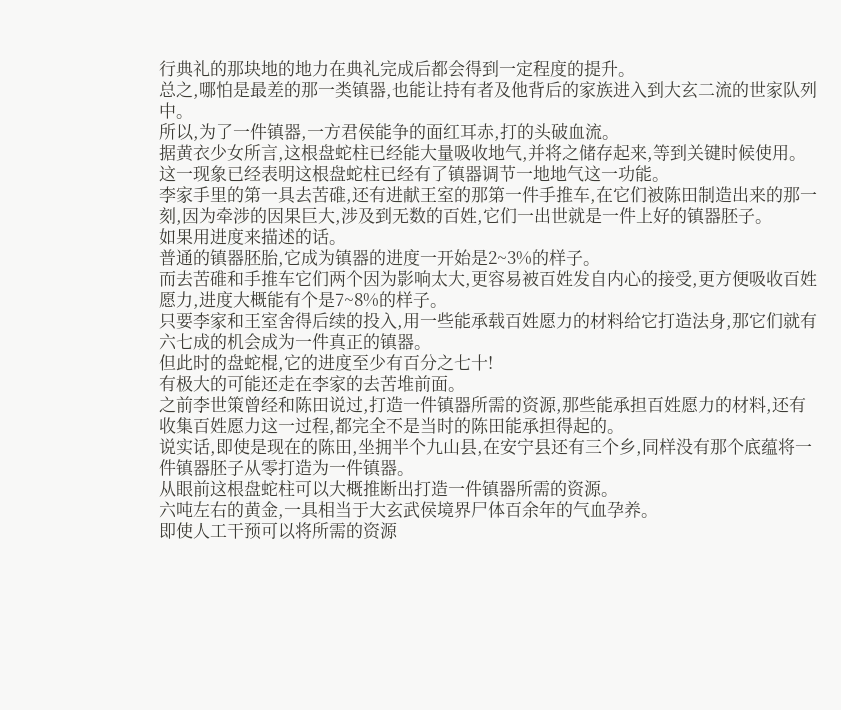行典礼的那块地的地力在典礼完成后都会得到一定程度的提升。
总之,哪怕是最差的那一类镇器,也能让持有者及他背后的家族进入到大玄二流的世家队列中。
所以,为了一件镇器,一方君侯能争的面红耳赤,打的头破血流。
据黄衣少女所言,这根盘蛇柱已经能大量吸收地气,并将之储存起来,等到关键时候使用。
这一现象已经表明这根盘蛇柱已经有了镇器调节一地地气这一功能。
李家手里的第一具去苦碓,还有进献王室的那第一件手推车,在它们被陈田制造出来的那一刻,因为牵涉的因果巨大,涉及到无数的百姓,它们一出世就是一件上好的镇器胚子。
如果用进度来描述的话。
普通的镇器胚胎,它成为镇器的进度一开始是2~3%的样子。
而去苦碓和手推车它们两个因为影响太大,更容易被百姓发自内心的接受,更方便吸收百姓愿力,进度大概能有个是7~8%的样子。
只要李家和王室舍得后续的投入,用一些能承载百姓愿力的材料给它打造法身,那它们就有六七成的机会成为一件真正的镇器。
但此时的盘蛇棍,它的进度至少有百分之七十!
有极大的可能还走在李家的去苦堆前面。
之前李世策曾经和陈田说过,打造一件镇器所需的资源,那些能承担百姓愿力的材料,还有收集百姓愿力这一过程,都完全不是当时的陈田能承担得起的。
说实话,即使是现在的陈田,坐拥半个九山县,在安宁县还有三个乡,同样没有那个底蕴将一件镇器胚子从零打造为一件镇器。
从眼前这根盘蛇柱可以大概推断出打造一件镇器所需的资源。
六吨左右的黄金,一具相当于大玄武侯境界尸体百余年的气血孕养。
即使人工干预可以将所需的资源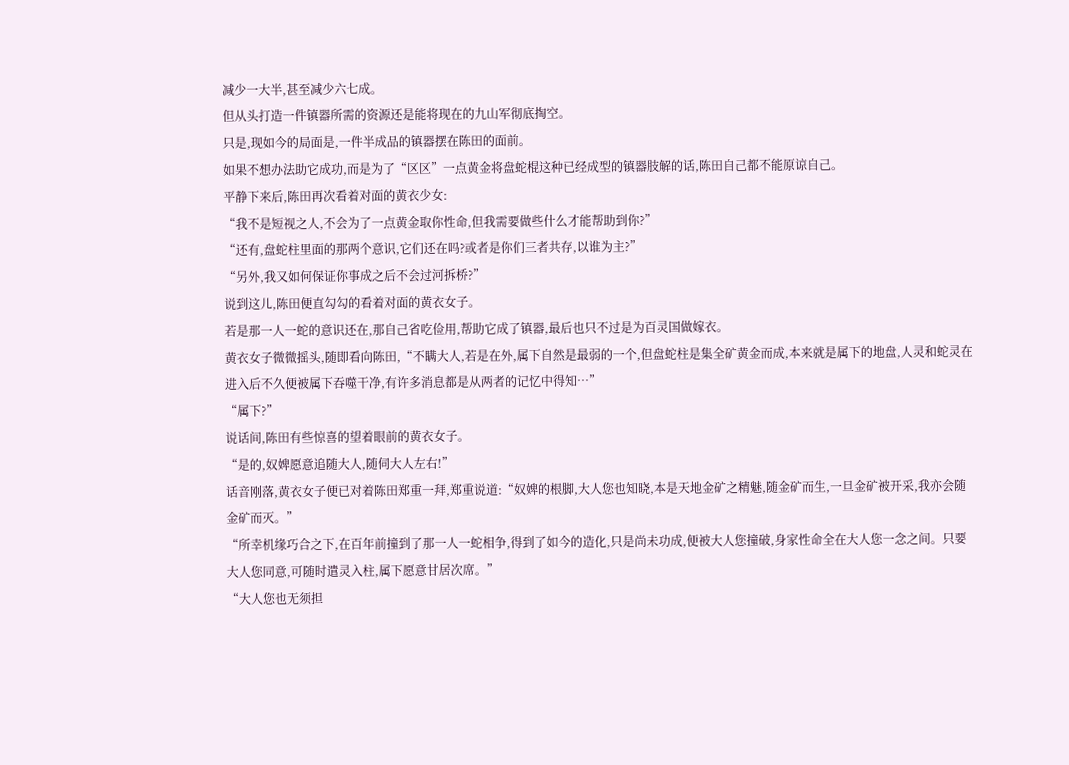减少一大半,甚至减少六七成。
但从头打造一件镇器所需的资源还是能将现在的九山军彻底掏空。
只是,现如今的局面是,一件半成品的镇器摆在陈田的面前。
如果不想办法助它成功,而是为了“区区”一点黄金将盘蛇棍这种已经成型的镇器肢解的话,陈田自己都不能原谅自己。
平静下来后,陈田再次看着对面的黄衣少女:
“我不是短视之人,不会为了一点黄金取你性命,但我需要做些什么才能帮助到你?”
“还有,盘蛇柱里面的那两个意识,它们还在吗?或者是你们三者共存,以谁为主?”
“另外,我又如何保证你事成之后不会过河拆桥?”
说到这儿,陈田便直勾勾的看着对面的黄衣女子。
若是那一人一蛇的意识还在,那自己省吃俭用,帮助它成了镇器,最后也只不过是为百灵国做嫁衣。
黄衣女子微微摇头,随即看向陈田,“不瞒大人,若是在外,属下自然是最弱的一个,但盘蛇柱是集全矿黄金而成,本来就是属下的地盘,人灵和蛇灵在进入后不久便被属下吞噬干净,有许多消息都是从两者的记忆中得知…”
“属下?”
说话间,陈田有些惊喜的望着眼前的黄衣女子。
“是的,奴婢愿意追随大人,随伺大人左右!”
话音刚落,黄衣女子便已对着陈田郑重一拜,郑重说道:“奴婢的根脚,大人您也知晓,本是天地金矿之精魅,随金矿而生,一旦金矿被开采,我亦会随金矿而灭。”
“所幸机缘巧合之下,在百年前撞到了那一人一蛇相争,得到了如今的造化,只是尚未功成,便被大人您撞破,身家性命全在大人您一念之间。只要大人您同意,可随时遣灵入柱,属下愿意甘居次席。”
“大人您也无须担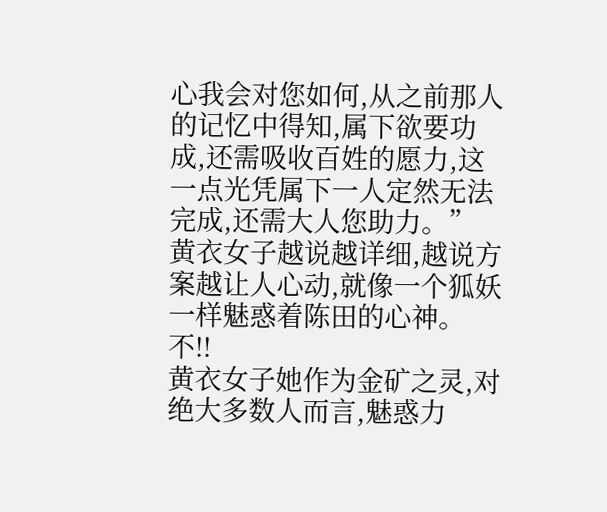心我会对您如何,从之前那人的记忆中得知,属下欲要功成,还需吸收百姓的愿力,这一点光凭属下一人定然无法完成,还需大人您助力。”
黄衣女子越说越详细,越说方案越让人心动,就像一个狐妖一样魅惑着陈田的心神。
不!!
黄衣女子她作为金矿之灵,对绝大多数人而言,魅惑力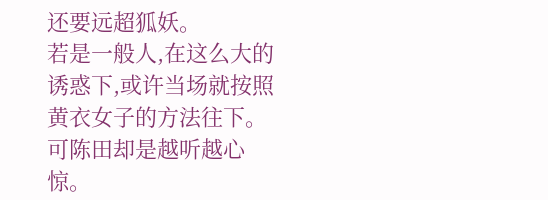还要远超狐妖。
若是一般人,在这么大的诱惑下,或许当场就按照黄衣女子的方法往下。
可陈田却是越听越心惊。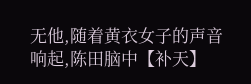无他,随着黄衣女子的声音响起,陈田脑中【补天】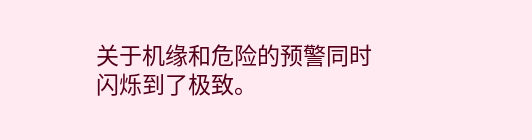关于机缘和危险的预警同时闪烁到了极致。